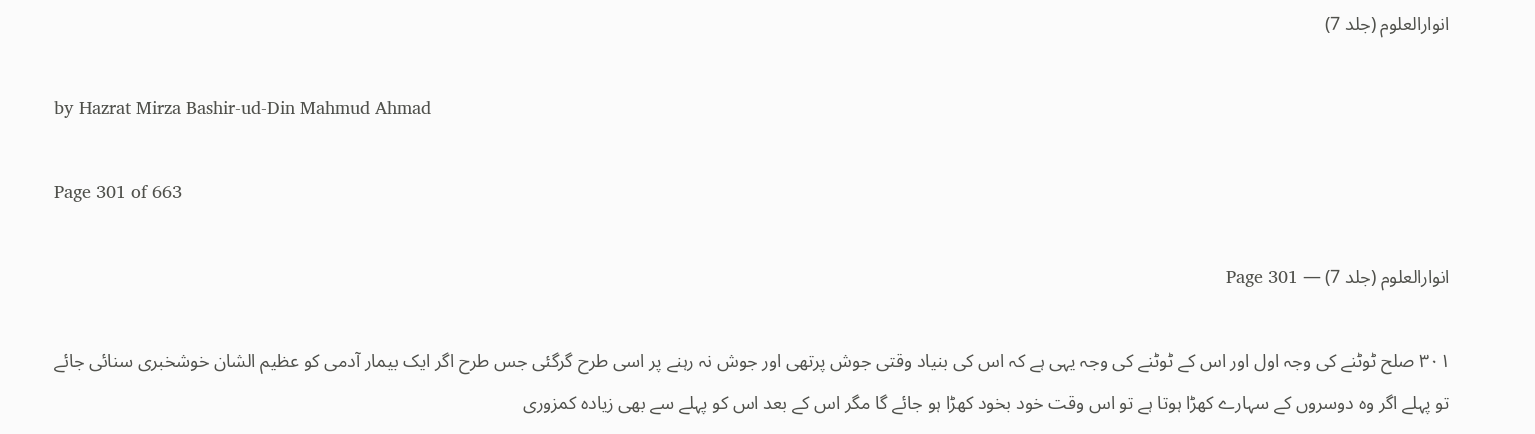انوارالعلوم (جلد 7)

by Hazrat Mirza Bashir-ud-Din Mahmud Ahmad

Page 301 of 663

انوارالعلوم (جلد 7) — Page 301

۳۰۱ صلح ٹوٹنے کی وجہ اول اور اس کے ٹوٹنے کی وجہ یہی ہے کہ اس کی بنیاد وقتی جوش پرتھی اور جوش نہ رہنے پر اسی طرح گرگئی جس طرح اگر ایک بیمار آدمی کو عظیم الشان خوشخبری سنائی جائے تو پہلے اگر وہ دوسروں کے سہارے کھڑا ہوتا ہے تو اس وقت خود بخود کھڑا ہو جائے گا مگر اس کے بعد اس کو پہلے سے بھی زیادہ کمزوری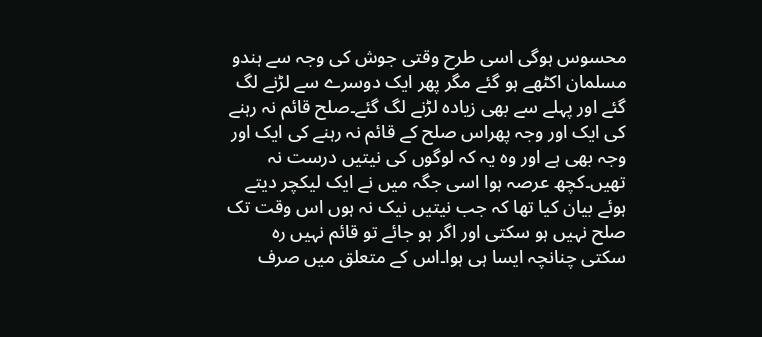محسوس ہوگی اسی طرح وقتی جوش کی وجہ سے ہندو مسلمان اکٹھے ہو گئے مگر پھر ایک دوسرے سے لڑنے لگ گئے اور پہلے سے بھی زیادہ لڑنے لگ گئے۔صلح قائم نہ رہنے کی ایک اور وجہ پھراس صلح کے قائم نہ رہنے کی ایک اور وجہ بھی ہے اور وہ یہ کہ لوگوں کی نیتیں درست نہ تھیں۔کچھ عرصہ ہوا اسی جگہ میں نے ایک لیکچر دیتے ہوئے بیان کیا تھا کہ جب نیتیں نیک نہ ہوں اس وقت تک صلح نہیں ہو سکتی اور اگر ہو جائے تو قائم نہیں رہ سکتی چنانچہ ایسا ہی ہوا۔اس کے متعلق میں صرف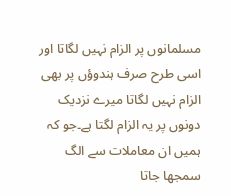مسلمانوں پر الزام نہیں لگاتا اور اسی طرح صرف ہندوؤں پر بھی الزام نہیں لگاتا میرے نزدیک دونوں پر یہ الزام لگتا ہے۔جو کہ ہمیں ان معاملات سے الگ سمجھا جاتا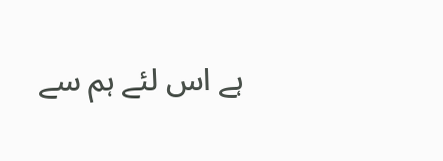ہے اس لئے ہم سے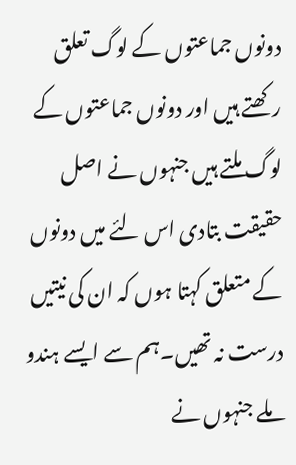دونوں جماعتوں کے لوگ تعلق رکھتے ہیں اور دونوں جماعتوں کے لوگ ملتے ہیں جنہوں نے اصل حقیقت بتادی اس لئے میں دونوں کے متعلق کہتا ہوں کہ ان کی نیتیں درست نہ تھیں۔ہم سے ایسے ہندو ملے جنہوں نے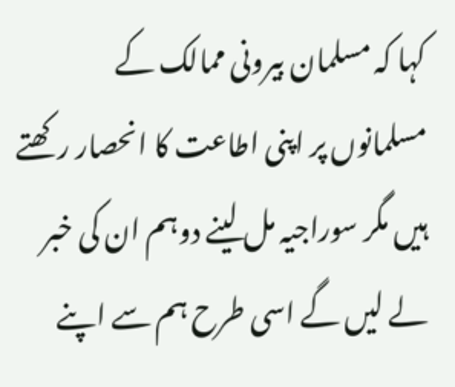کہا کہ مسلمان بیرونی ممالک کے مسلمانوں پر اپنی اطاعت کا انحصار رکھتے ہیں مگر سوراجیہ مل لینے دوہم ان کی خبر لے لیں گے اسی طرح ہم سے اپنے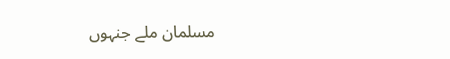مسلمان ملے جنہوں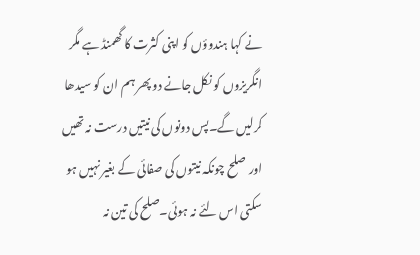نے کہا ہندوؤں کو اپنی کثرت کا گھمنڈ ہے مگر انگریزوں کو نکل جانے دو پھر ہم ان کو سیدھا کرلیں گے۔پس دونوں کی نیتیں درست نہ تھیں اور صلح چونکہ نیتوں کی صفائی کے بغیر نہیں ہو سکتی اس لئے نہ ہوئی۔صلح کی تین نہ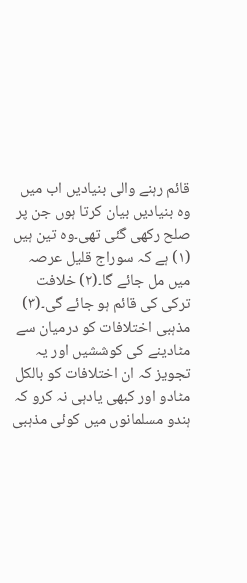قائم رہنے والی بنیادیں اب میں وہ بنیادیں بیان کرتا ہوں جن پر صلح رکھی گئی تھی۔وہ تین ہیں (۱) ہے کہ سوراج قلیل عرصہ میں مل جائے گا۔(۲) خلافت ترکی کی قائم ہو جائے گی۔(۳) مذہبی اختلافات کو درمیان سے مٹادینے کی کوششیں اور یہ تجویز کہ ان اختلافات کو بالکل مٹادو اور کبھی یادہی نہ کرو کہ ہندو مسلمانوں میں کوئی مذہبی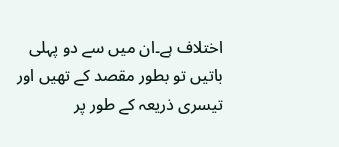اختلاف ہے۔ان میں سے دو پہلی باتیں تو بطور مقصد کے تھیں اور تیسری ذریعہ کے طور پر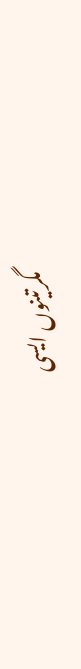مگرتینوں ایسی